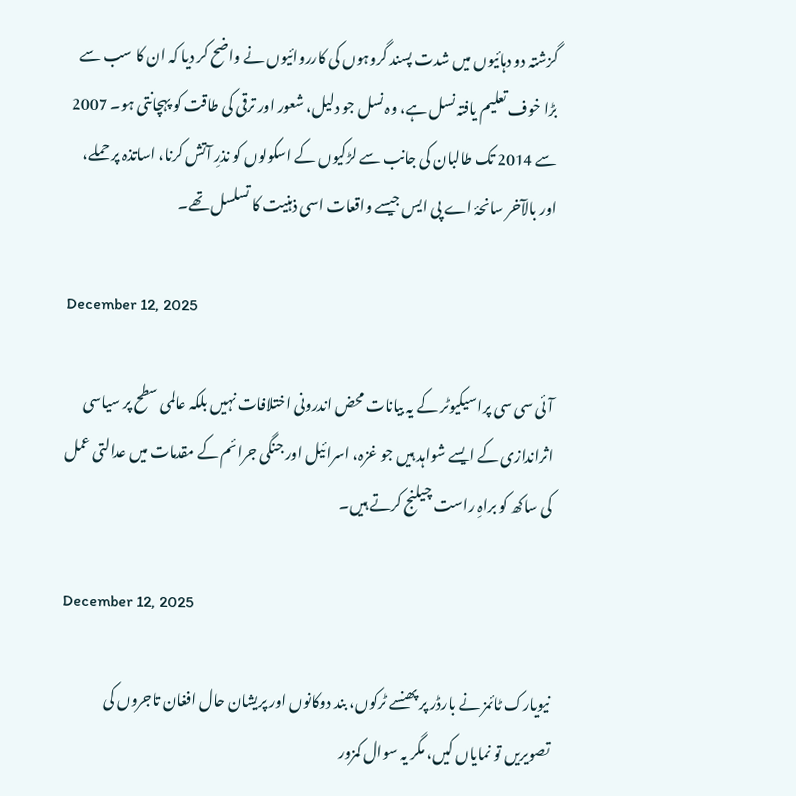گزشتہ دو دہائیوں میں شدت پسند گروہوں کی کارروائیوں نے واضح کر دیا کہ ان کا سب سے بڑا خوف تعلیم یافتہ نسل ہے، وہ نسل جو دلیل، شعور اور ترقی کی طاقت کو پہچانتی ہو۔ 2007 سے 2014 تک طالبان کی جانب سے لڑکیوں کے اسکولوں کو نذرِ آتش کرنا، اساتذہ پر حملے، اور بالآخر سانحۂ اے پی ایس جیسے واقعات اسی ذہنیت کا تسلسل تھے۔

December 12, 2025

آئی سی سی پراسیکیوٹر کے یہ بیانات محض اندرونی اختلافات نہیں بلکہ عالمی سطح پر سیاسی اثراندازی کے ایسے شواہد ہیں جو غزہ، اسرائیل اور جنگی جرائم کے مقدمات میں عدالتی عمل کی ساکھ کو براہِ راست چیلنج کرتے ہیں۔

December 12, 2025

نیویارک ٹائمز نے بارڈر پر پھنسے ٹرکوں، بند دوکانوں اور پریشان حال افغان تاجروں کی تصویریں تو نمایاں کیں، مگر یہ سوال کمزور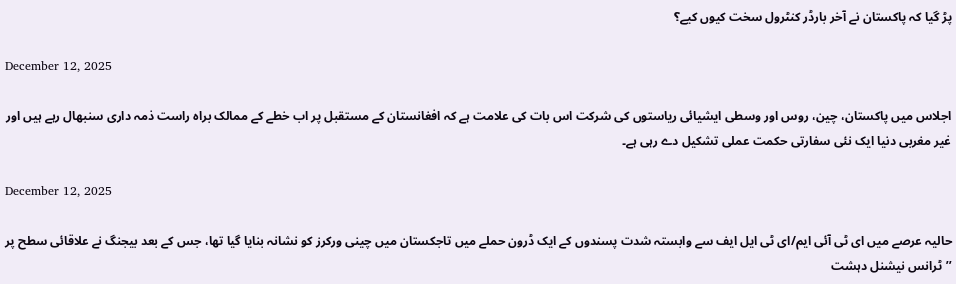پڑ گیا کہ پاکستان نے آخر بارڈر کنٹرول سخت کیوں کیے؟

December 12, 2025

اجلاس میں پاکستان، چین، روس اور وسطی ایشیائی ریاستوں کی شرکت اس بات کی علامت ہے کہ افغانستان کے مستقبل پر اب خطے کے ممالک براہ راست ذمہ داری سنبھال رہے ہیں اور غیر مغربی دنیا ایک نئی سفارتی حکمت عملی تشکیل دے رہی ہے۔

December 12, 2025

حالیہ عرصے میں ای ٹی آئی ایم/ای ٹی ایل ایف سے وابستہ شدت پسندوں کے ایک ڈرون حملے میں تاجکستان میں چینی ورکرز کو نشانہ بنایا گیا تھا، جس کے بعد بیجنگ نے علاقائی سطح پر ’’ٹرانس نیشنل دہشت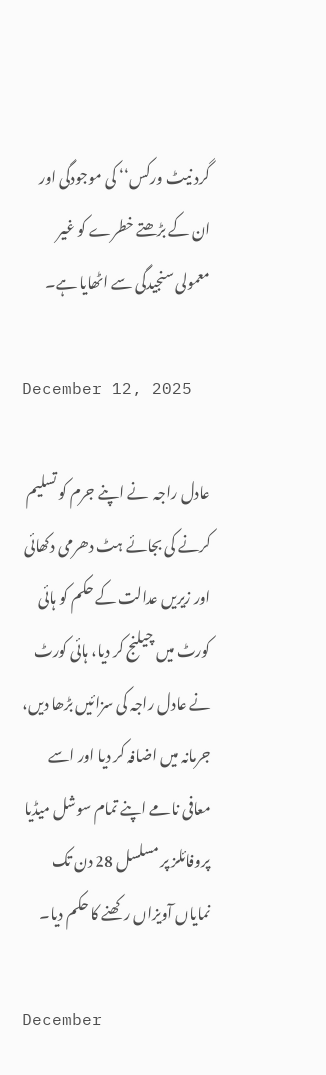گرد نیٹ ورکس‘‘ کی موجودگی اور ان کے بڑھتے خطرے کو غیر معمولی سنجیدگی سے اٹھایا ہے۔

December 12, 2025

عادل راجہ  نے اپنے جرم کو تسلیم کرنے کی بجائے ہٹ دھرمی دکھائی اور زیریں عدالت کے حکم کو ہائی کورٹ میں چیلنج کر دیا، ہائی کورٹ نے عادل راجہ کی سزائیں بڑھا دیں، جرمانہ میں اضافہ کر دیا اور اسے معافی نامے اپنے تمام سوشل میڈیا  پروفائلز پر مسلسل 28 دن تک نمایاں آویزاں رکھنے کا حکم دیا۔

December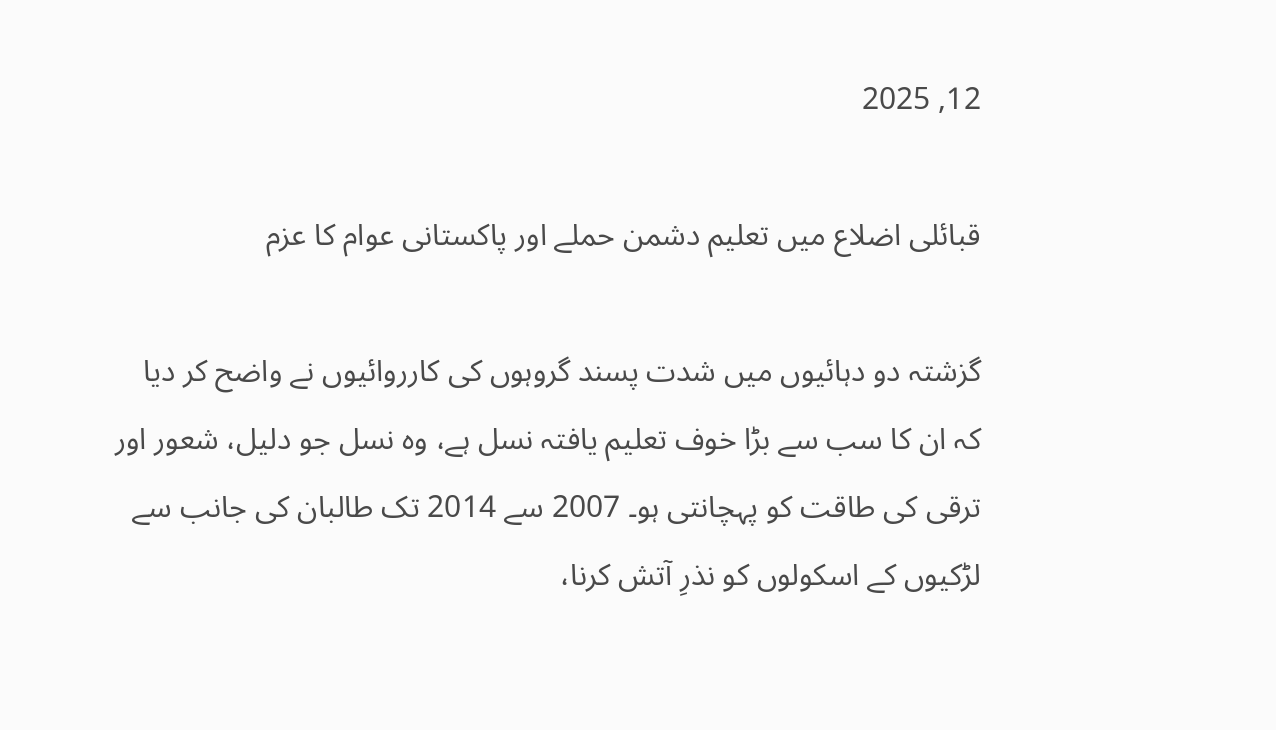12, 2025

قبائلی اضلاع میں تعلیم دشمن حملے اور پاکستانی عوام کا عزم

گزشتہ دو دہائیوں میں شدت پسند گروہوں کی کارروائیوں نے واضح کر دیا کہ ان کا سب سے بڑا خوف تعلیم یافتہ نسل ہے، وہ نسل جو دلیل، شعور اور ترقی کی طاقت کو پہچانتی ہو۔ 2007 سے 2014 تک طالبان کی جانب سے لڑکیوں کے اسکولوں کو نذرِ آتش کرنا،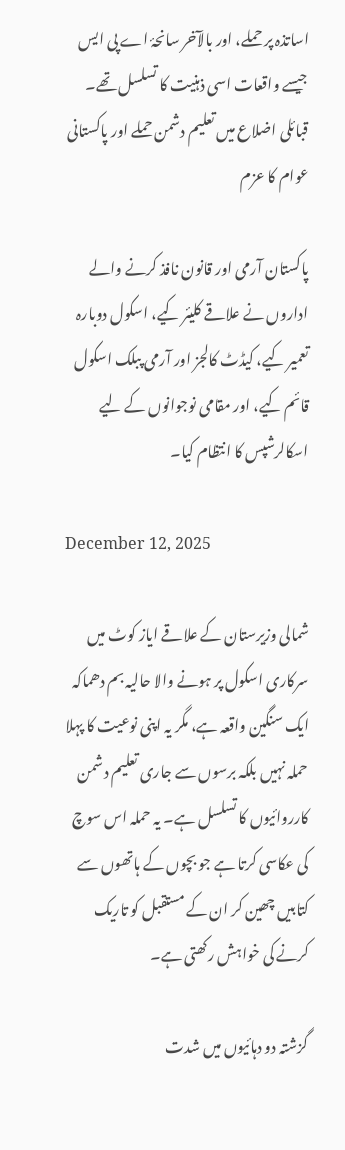اساتذہ پر حملے، اور بالآخر سانحۂ اے پی ایس جیسے واقعات اسی ذہنیت کا تسلسل تھے۔
قبائلی اضلاع میں تعلیم دشمن حملے اور پاکستانی عوام کا عزم

پاکستان آرمی اور قانون نافذ کرنے والے اداروں نے علاقے کلیئر کیے، اسکول دوبارہ تعمیر کیے، کیڈٹ کالجز اور آرمی پبلک اسکول قائم کیے، اور مقامی نوجوانوں کے لیے اسکالرشپس کا انتظام کیا۔

December 12, 2025

شمالی وزیرستان کے علاقے ایاز کوٹ میں سرکاری اسکول پر ہونے والا حالیہ بم دھماکہ ایک سنگین واقعہ ہے، مگر یہ اپنی نوعیت کا پہلا حملہ نہیں بلکہ برسوں سے جاری تعلیم دشمن کارروائیوں کا تسلسل ہے۔ یہ حملہ اس سوچ کی عکاسی کرتا ہے جو بچوں کے ہاتھوں سے کتابیں چھین کر ان کے مستقبل کو تاریک کرنے کی خواہش رکھتی ہے۔

گزشتہ دو دہائیوں میں شدت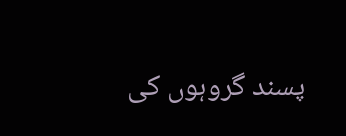پسند گروہوں کی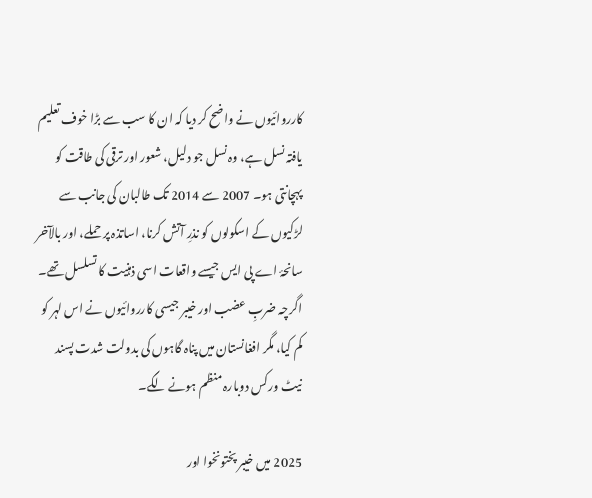کارروائیوں نے واضح کر دیا کہ ان کا سب سے بڑا خوف تعلیم یافتہ نسل ہے، وہ نسل جو دلیل، شعور اور ترقی کی طاقت کو پہچانتی ہو۔ 2007 سے 2014 تک طالبان کی جانب سے لڑکیوں کے اسکولوں کو نذرِ آتش کرنا، اساتذہ پر حملے، اور بالآخر سانحۂ اے پی ایس جیسے واقعات اسی ذہنیت کا تسلسل تھے۔ اگرچہ ضربِ عضب اور خیبر جیسی کارروائیوں نے اس لہر کو کم کیا، مگر افغانستان میں پناہ گاہوں کی بدولت شدت پسند نیٹ ورکس دوبارہ منظم ہونے لگے۔

2025 میں خیبر پختونخوا اور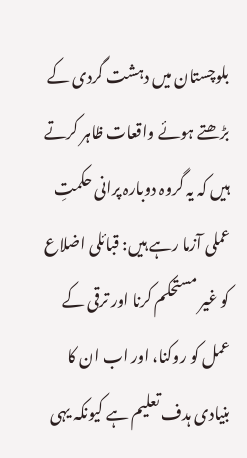بلوچستان میں دہشت گردی کے بڑھتے ہوئے واقعات ظاہر کرتے ہیں کہ یہ گروہ دوبارہ پرانی حکمتِ عملی آزما رہے ہیں: قبائلی اضلاع کو غیر مستحکم کرنا اور ترقی کے عمل کو روکنا، اور اب ان کا بنیادی ہدف تعلیم ہے کیونکہ یہی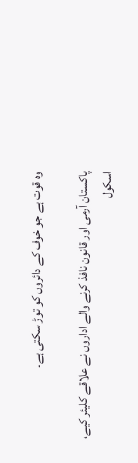وہ قوت ہے جو خوف کے دائروں کو توڑ سکتی ہے۔

پاکستان آرمی اور قانون نافذ کرنے والے اداروں نے علاقے کلیئر کیے، اسکول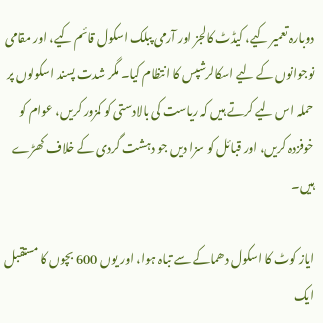دوبارہ تعمیر کیے، کیڈٹ کالجز اور آرمی پبلک اسکول قائم کیے، اور مقامی نوجوانوں کے لیے اسکالرشپس کا انتظام کیا۔ مگر شدت پسند اسکولوں پر حملہ اس لیے کرتے ہیں کہ ریاست کی بالادستی کو کمزور کریں، عوام کو خوفزدہ کریں، اور قبائل کو سزا دیں جو دہشت گردی کے خلاف کھڑے ہیں۔

ایاز کوٹ کا اسکول دھماکے سے تباہ ہوا، اور یوں 600 بچوں کا مستقبل ایک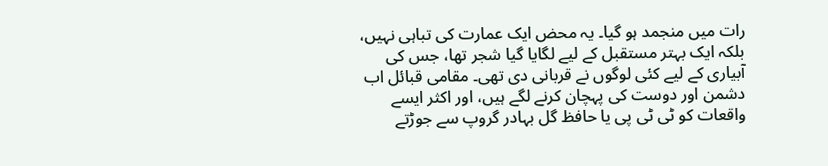رات میں منجمد ہو گیا۔ یہ محض ایک عمارت کی تباہی نہیں، بلکہ ایک بہتر مستقبل کے لیے لگایا گیا شجر تھا، جس کی آبیاری کے لیے کئی لوگوں نے قربانی دی تھی۔ مقامی قبائل اب دشمن اور دوست کی پہچان کرنے لگے ہیں، اور اکثر ایسے واقعات کو ٹی ٹی پی یا حافظ گل بہادر گروپ سے جوڑتے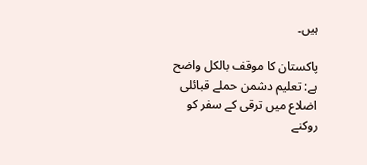ہیں۔

پاکستان کا موقف بالکل واضح ہے: تعلیم دشمن حملے قبائلی اضلاع میں ترقی کے سفر کو روکنے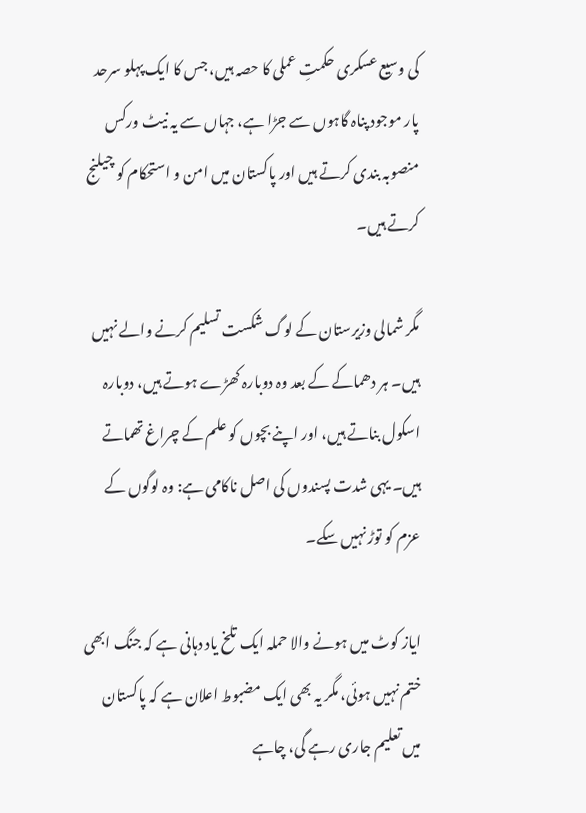کی وسیع عسکری حکمتِ عملی کا حصہ ہیں، جس کا ایک پہلو سرحد پار موجود پناہ گاہوں سے جڑا ہے، جہاں سے یہ نیٹ ورکس منصوبہ بندی کرتے ہیں اور پاکستان میں امن و استحکام کو چیلنج کرتے ہیں۔

مگر شمالی وزیرستان کے لوگ شکست تسلیم کرنے والے نہیں ہیں۔ ہر دھماکے کے بعد وہ دوبارہ کھڑے ہوتے ہیں، دوبارہ اسکول بناتے ہیں، اور اپنے بچوں کو علم کے چراغ تھماتے ہیں۔ یہی شدت پسندوں کی اصل ناکامی ہے: وہ لوگوں کے عزم کو توڑ نہیں سکے۔

ایاز کوٹ میں ہونے والا حملہ ایک تلخ یاد دہانی ہے کہ جنگ ابھی ختم نہیں ہوئی، مگر یہ بھی ایک مضبوط اعلان ہے کہ پاکستان میں تعلیم جاری رہے گی، چاہے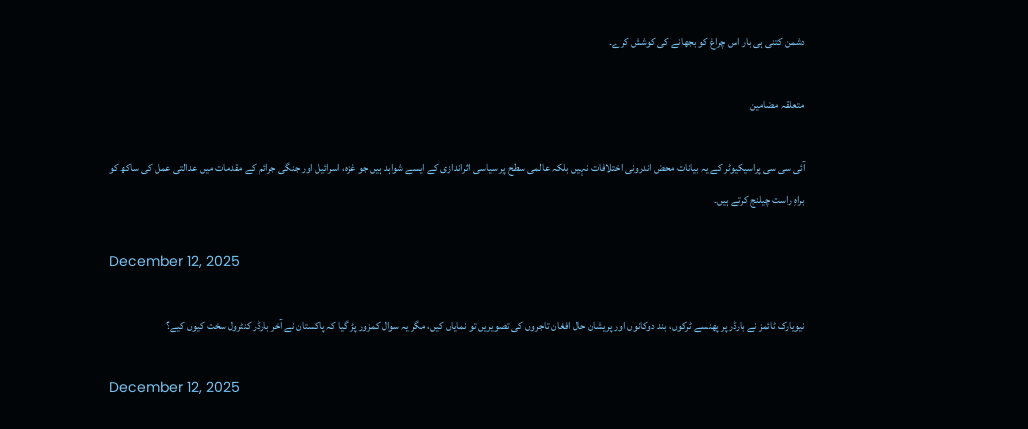دشمن کتنی ہی بار اس چراغ کو بجھانے کی کوشش کرے۔

متعلقہ مضامین

آئی سی سی پراسیکیوٹر کے یہ بیانات محض اندرونی اختلافات نہیں بلکہ عالمی سطح پر سیاسی اثراندازی کے ایسے شواہد ہیں جو غزہ، اسرائیل اور جنگی جرائم کے مقدمات میں عدالتی عمل کی ساکھ کو براہِ راست چیلنج کرتے ہیں۔

December 12, 2025

نیویارک ٹائمز نے بارڈر پر پھنسے ٹرکوں، بند دوکانوں اور پریشان حال افغان تاجروں کی تصویریں تو نمایاں کیں، مگر یہ سوال کمزور پڑ گیا کہ پاکستان نے آخر بارڈر کنٹرول سخت کیوں کیے؟

December 12, 2025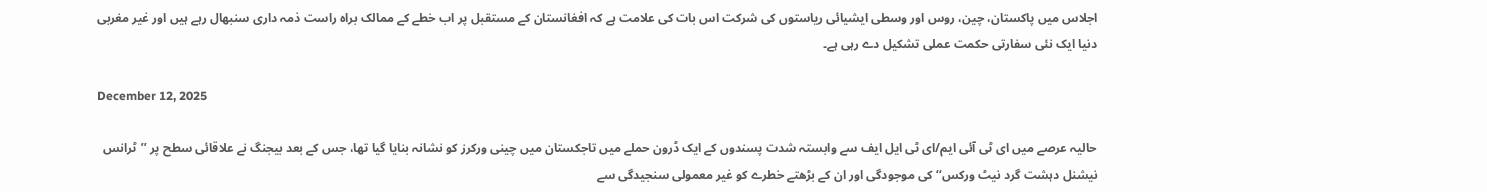اجلاس میں پاکستان، چین، روس اور وسطی ایشیائی ریاستوں کی شرکت اس بات کی علامت ہے کہ افغانستان کے مستقبل پر اب خطے کے ممالک براہ راست ذمہ داری سنبھال رہے ہیں اور غیر مغربی دنیا ایک نئی سفارتی حکمت عملی تشکیل دے رہی ہے۔

December 12, 2025

حالیہ عرصے میں ای ٹی آئی ایم/ای ٹی ایل ایف سے وابستہ شدت پسندوں کے ایک ڈرون حملے میں تاجکستان میں چینی ورکرز کو نشانہ بنایا گیا تھا، جس کے بعد بیجنگ نے علاقائی سطح پر ’’ٹرانس نیشنل دہشت گرد نیٹ ورکس‘‘ کی موجودگی اور ان کے بڑھتے خطرے کو غیر معمولی سنجیدگی سے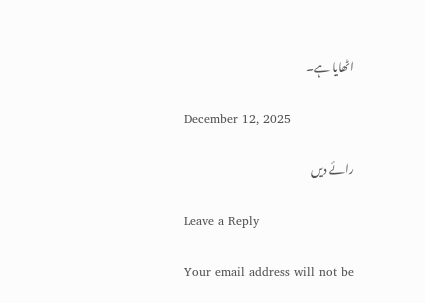اٹھایا ہے۔

December 12, 2025

رائے دیں

Leave a Reply

Your email address will not be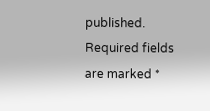published. Required fields are marked *